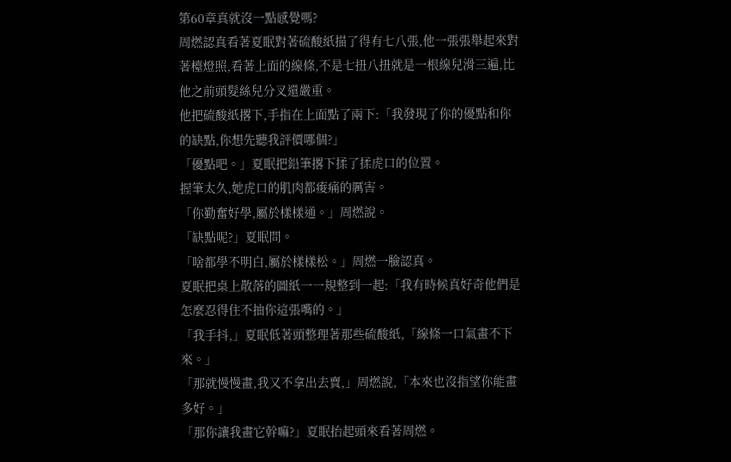第60章真就沒一點感覺嗎?
周燃認真看著夏眠對著硫酸紙描了得有七八張,他一張張舉起來對著檯燈照,看著上面的線條,不是七扭八扭就是一根線兒滑三遍,比他之前頭髮絲兒分叉還嚴重。
他把硫酸紙撂下,手指在上面點了兩下:「我發現了你的優點和你的缺點,你想先聽我評價哪個?」
「優點吧。」夏眠把鉛筆撂下揉了揉虎口的位置。
握筆太久,她虎口的肌肉都痠痛的厲害。
「你勤奮好學,屬於樣樣通。」周燃說。
「缺點呢?」夏眠問。
「啥都學不明白,屬於樣樣松。」周燃一臉認真。
夏眠把桌上散落的圖紙一一規整到一起:「我有時候真好奇他們是怎麼忍得住不抽你這張嘴的。」
「我手抖,」夏眠低著頭整理著那些硫酸紙,「線條一口氣畫不下來。」
「那就慢慢畫,我又不拿出去賣,」周燃說,「本來也沒指望你能畫多好。」
「那你讓我畫它幹嘛?」夏眠抬起頭來看著周燃。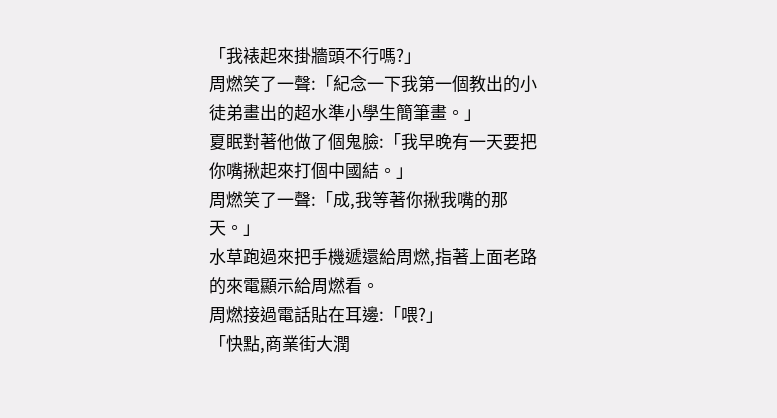「我裱起來掛牆頭不行嗎?」
周燃笑了一聲:「紀念一下我第一個教出的小徒弟畫出的超水準小學生簡筆畫。」
夏眠對著他做了個鬼臉:「我早晚有一天要把你嘴揪起來打個中國結。」
周燃笑了一聲:「成,我等著你揪我嘴的那天。」
水草跑過來把手機遞還給周燃,指著上面老路的來電顯示給周燃看。
周燃接過電話貼在耳邊:「喂?」
「快點,商業街大潤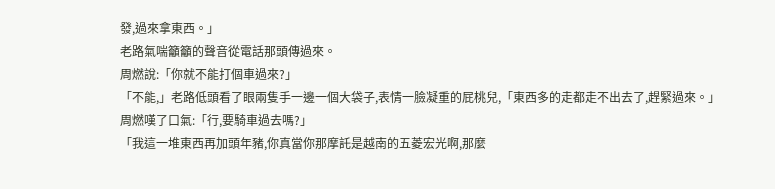發,過來拿東西。」
老路氣喘籲籲的聲音從電話那頭傳過來。
周燃說:「你就不能打個車過來?」
「不能,」老路低頭看了眼兩隻手一邊一個大袋子,表情一臉凝重的屁桃兒,「東西多的走都走不出去了,趕緊過來。」
周燃嘆了口氣:「行,要騎車過去嗎?」
「我這一堆東西再加頭年豬,你真當你那摩託是越南的五菱宏光啊,那麼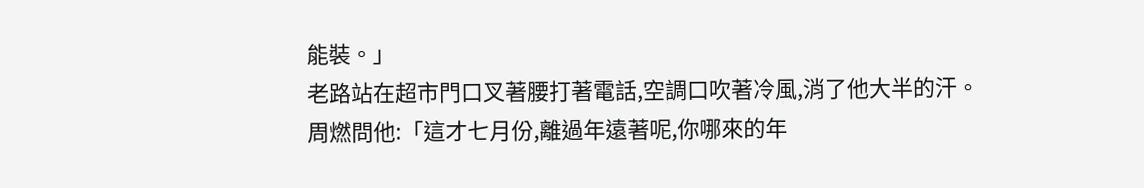能裝。」
老路站在超市門口叉著腰打著電話,空調口吹著冷風,消了他大半的汗。
周燃問他:「這才七月份,離過年遠著呢,你哪來的年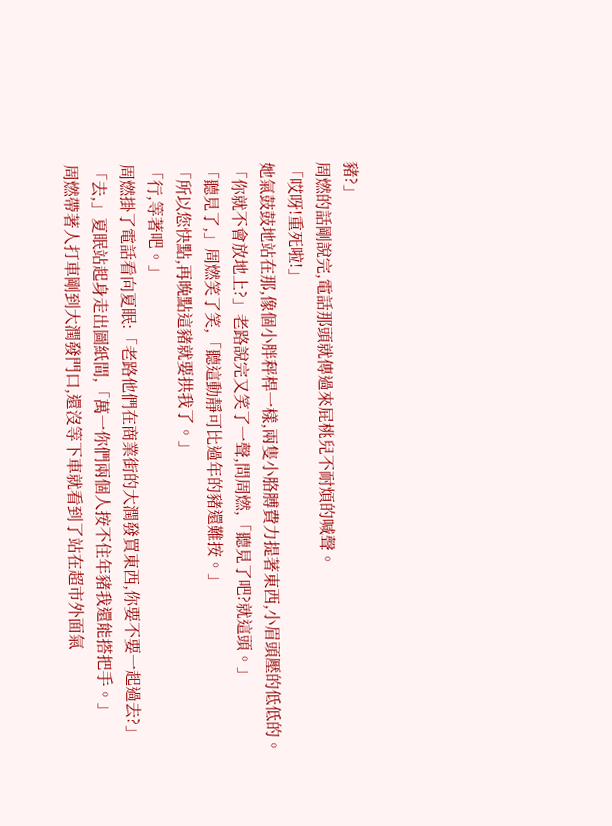豬?」
周燃的話剛說完,電話那頭就傳過來屁桃兒不耐煩的喊聲。
「哎呀!重死啦!」
她氣鼓鼓地站在那,像個小胖秤桿一樣,兩隻小胳膊費力提著東西,小眉頭壓的低低的。
「你就不會放地上?」老路說完又笑了一聲,問周燃,「聽見了吧?就這頭。」
「聽見了,」周燃笑了笑,「聽這動靜可比過年的豬還難按。」
「所以您快點,再晚點這豬就要拱我了。」
「行,等著吧。」
周燃掛了電話看向夏眠:「老路他們在商業街的大潤發買東西,你要不要一起過去?」
「去,」夏眠站起身走出圖紙間,「萬一你們兩個人按不住年豬我還能搭把手。」
周燃帶著人打車剛到大潤發門口,還沒等下車就看到了站在超市外面氣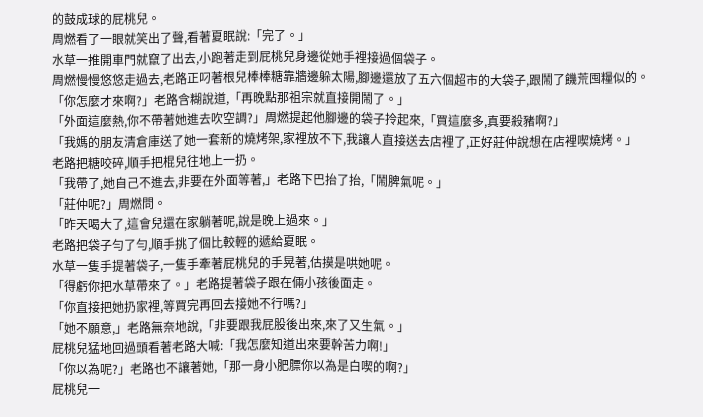的鼓成球的屁桃兒。
周燃看了一眼就笑出了聲,看著夏眠說:「完了。」
水草一推開車門就竄了出去,小跑著走到屁桃兒身邊從她手裡接過個袋子。
周燃慢慢悠悠走過去,老路正叼著根兒棒棒糖靠牆邊躲太陽,腳邊還放了五六個超市的大袋子,跟鬧了饑荒囤糧似的。
「你怎麼才來啊?」老路含糊說道,「再晚點那祖宗就直接開鬧了。」
「外面這麼熱,你不帶著她進去吹空調?」周燃提起他腳邊的袋子拎起來,「買這麼多,真要殺豬啊?」
「我媽的朋友清倉庫送了她一套新的燒烤架,家裡放不下,我讓人直接送去店裡了,正好莊仲說想在店裡喫燒烤。」
老路把糖咬碎,順手把棍兒往地上一扔。
「我帶了,她自己不進去,非要在外面等著,」老路下巴抬了抬,「鬧脾氣呢。」
「莊仲呢?」周燃問。
「昨天喝大了,這會兒還在家躺著呢,說是晚上過來。」
老路把袋子勻了勻,順手挑了個比較輕的遞給夏眠。
水草一隻手提著袋子,一隻手牽著屁桃兒的手晃著,估摸是哄她呢。
「得虧你把水草帶來了。」老路提著袋子跟在倆小孩後面走。
「你直接把她扔家裡,等買完再回去接她不行嗎?」
「她不願意,」老路無奈地說,「非要跟我屁股後出來,來了又生氣。」
屁桃兒猛地回過頭看著老路大喊:「我怎麼知道出來要幹苦力啊!」
「你以為呢?」老路也不讓著她,「那一身小肥膘你以為是白喫的啊?」
屁桃兒一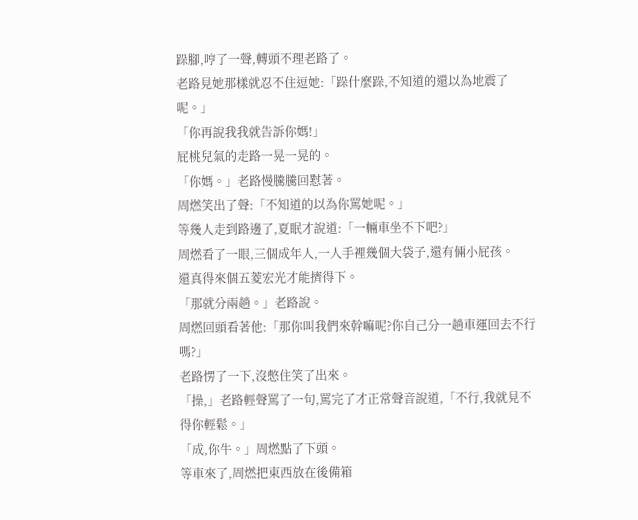跺腳,哼了一聲,轉頭不理老路了。
老路見她那樣就忍不住逗她:「跺什麼跺,不知道的還以為地震了呢。」
「你再說我我就告訴你媽!」
屁桃兒氣的走路一晃一晃的。
「你媽。」老路慢騰騰回懟著。
周燃笑出了聲:「不知道的以為你罵她呢。」
等幾人走到路邊了,夏眠才說道:「一輛車坐不下吧?」
周燃看了一眼,三個成年人,一人手裡幾個大袋子,還有倆小屁孩。
還真得來個五菱宏光才能擠得下。
「那就分兩趟。」老路說。
周燃回頭看著他:「那你叫我們來幹嘛呢?你自己分一趟車運回去不行嗎?」
老路愣了一下,沒憋住笑了出來。
「操,」老路輕聲罵了一句,罵完了才正常聲音說道,「不行,我就見不得你輕鬆。」
「成,你牛。」周燃點了下頭。
等車來了,周燃把東西放在後備箱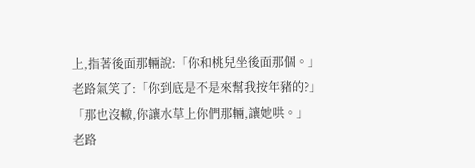上,指著後面那輛說:「你和桃兒坐後面那個。」
老路氣笑了:「你到底是不是來幫我按年豬的?」
「那也沒轍,你讓水草上你們那輛,讓她哄。」
老路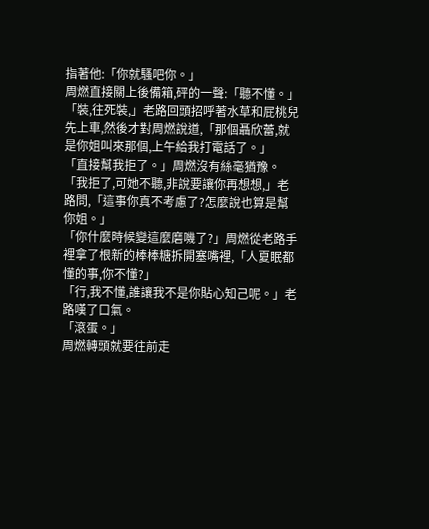指著他:「你就騷吧你。」
周燃直接關上後備箱,砰的一聲:「聽不懂。」
「裝,往死裝,」老路回頭招呼著水草和屁桃兒先上車,然後才對周燃說道,「那個聶欣蕾,就是你姐叫來那個,上午給我打電話了。」
「直接幫我拒了。」周燃沒有絲毫猶豫。
「我拒了,可她不聽,非說要讓你再想想,」老路問,「這事你真不考慮了?怎麼說也算是幫你姐。」
「你什麼時候變這麼磨嘰了?」周燃從老路手裡拿了根新的棒棒糖拆開塞嘴裡,「人夏眠都懂的事,你不懂?」
「行,我不懂,誰讓我不是你貼心知己呢。」老路嘆了口氣。
「滾蛋。」
周燃轉頭就要往前走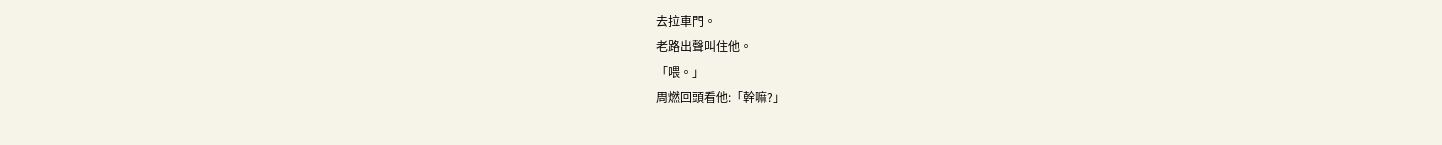去拉車門。
老路出聲叫住他。
「喂。」
周燃回頭看他:「幹嘛?」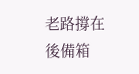老路撐在後備箱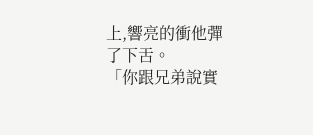上,響亮的衝他彈了下舌。
「你跟兄弟說實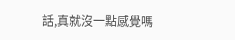話,真就沒一點感覺嗎